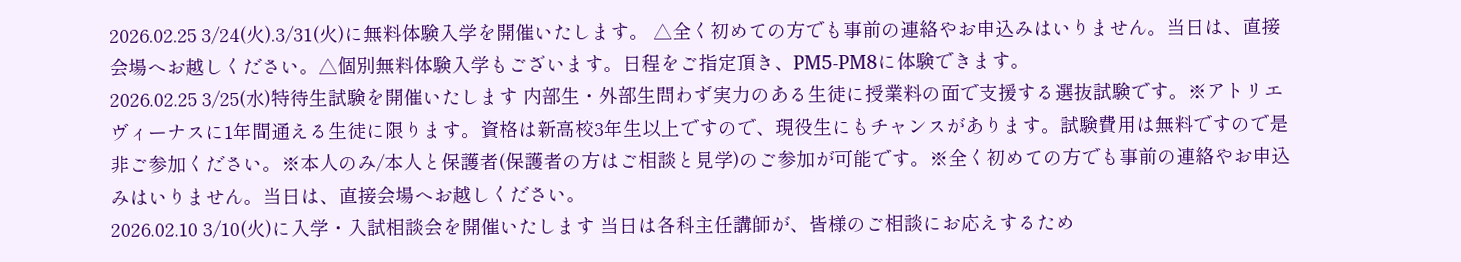2026.02.25 3/24(火).3/31(火)に無料体験入学を開催いたします。 △全く初めての方でも事前の連絡やお申込みはいりません。当日は、直接会場へお越しください。△個別無料体験入学もございます。日程をご指定頂き、PM5-PM8に体験できます。
2026.02.25 3/25(水)特待生試験を開催いたします 内部生・外部生問わず実力のある生徒に授業料の面で支援する選抜試験です。※アトリエ ヴィーナスに1年間通える生徒に限ります。資格は新高校3年生以上ですので、現役生にもチャンスがあります。試験費用は無料ですので是非ご参加ください。※本人のみ/本人と保護者(保護者の方はご相談と見学)のご参加が可能です。※全く初めての方でも事前の連絡やお申込みはいりません。当日は、直接会場へお越しください。
2026.02.10 3/10(火)に入学・入試相談会を開催いたします 当日は各科主任講師が、皆様のご相談にお応えするため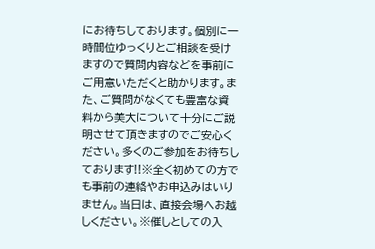にお待ちしております。個別に一時間位ゆっくりとご相談を受けますので質問内容などを事前にご用意いただくと助かります。また、ご質問がなくても豊富な資料から美大について十分にご説明させて頂きますのでご安心ください。多くのご参加をお待ちしております!!※全く初めての方でも事前の連絡やお申込みはいりません。当日は、直接会場へお越しください。※催しとしての入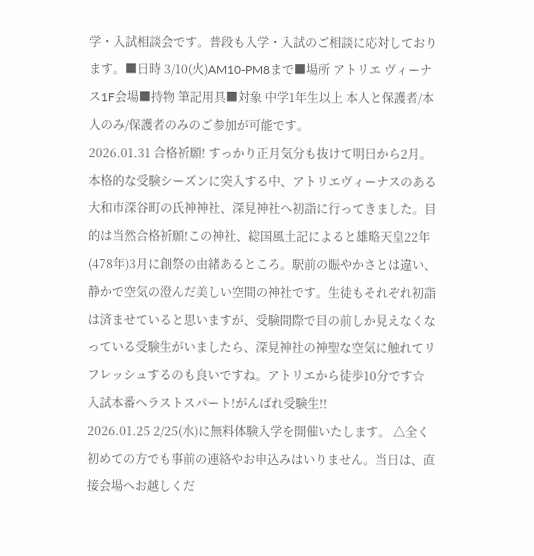学・入試相談会です。普段も入学・入試のご相談に応対しております。■日時 3/10(火)AM10-PM8まで■場所 アトリエ ヴィーナス1F会場■持物 筆記用具■対象 中学1年生以上 本人と保護者/本人のみ/保護者のみのご参加が可能です。
2026.01.31 合格祈願! すっかり正月気分も抜けて明日から2月。本格的な受験シーズンに突入する中、アトリエヴィーナスのある大和市深谷町の氏神神社、深見神社へ初詣に行ってきました。目的は当然合格祈願!この神社、総国風土記によると雄略天皇22年(478年)3月に創祭の由緒あるところ。駅前の賑やかさとは違い、静かで空気の澄んだ美しい空間の神社です。生徒もそれぞれ初詣は済ませていると思いますが、受験間際で目の前しか見えなくなっている受験生がいましたら、深見神社の神聖な空気に触れてリフレッシュするのも良いですね。アトリエから徒歩10分です☆入試本番へラストスパート!がんばれ受験生!!
2026.01.25 2/25(水)に無料体験入学を開催いたします。 △全く初めての方でも事前の連絡やお申込みはいりません。当日は、直接会場へお越しくだ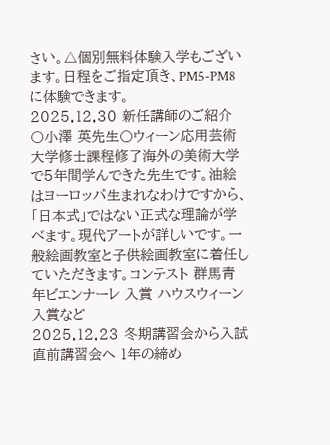さい。△個別無料体験入学もございます。日程をご指定頂き、PM5-PM8に体験できます。
2025.12.30 新任講師のご紹介 〇小澤 英先生〇ウィーン応用芸術大学修士課程修了海外の美術大学で5年間学んできた先生です。油絵はヨーロッパ生まれなわけですから、「日本式」ではない正式な理論が学べます。現代アートが詳しいです。一般絵画教室と子供絵画教室に着任していただきます。コンテスト 群馬青年ビエンナーレ 入賞 ハウスウィーン 入賞など
2025.12.23 冬期講習会から入試直前講習会へ 1年の締め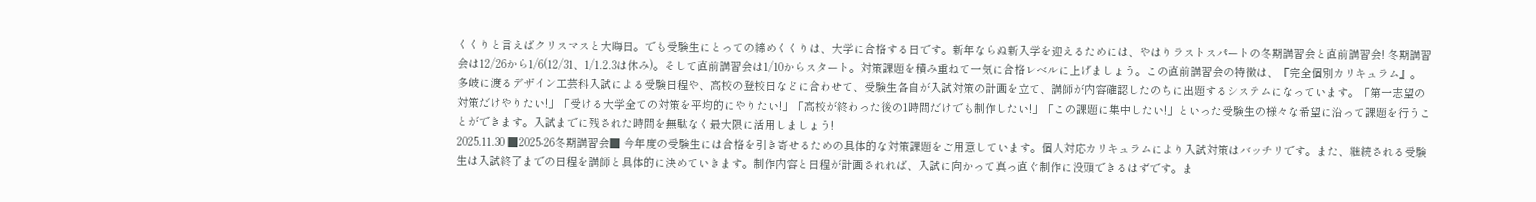くくりと言えばクリスマスと大晦日。でも受験生にとっての締めくくりは、大学に合格する日です。新年ならぬ新入学を迎えるためには、やはりラストスパートの冬期講習会と直前講習会! 冬期講習会は12/26から1/6(12/31、1/1.2.3は休み)。そして直前講習会は1/10からスタート。対策課題を積み重ねて一気に合格レベルに上げましょう。この直前講習会の特徴は、『完全個別カリキュラム』。多岐に渡るデザイン工芸科入試による受験日程や、高校の登校日などに合わせて、受験生各自が入試対策の計画を立て、講師が内容確認したのちに出題するシステムになっています。「第一志望の対策だけやりたい!」「受ける大学全ての対策を平均的にやりたい!」「高校が終わった後の1時間だけでも制作したい!」「この課題に集中したい!」といった受験生の様々な希望に沿って課題を行うことができます。入試までに残された時間を無駄なく最大限に活用しましょう!
2025.11.30 ■2025-26冬期講習会■ 今年度の受験生には合格を引き寄せるための具体的な対策課題をご用意しています。個人対応カリキュラムにより入試対策はバッチリです。また、継続される受験生は入試終了までの日程を講師と具体的に決めていきます。制作内容と日程が計画されれば、入試に向かって真っ直ぐ制作に没頭できるはずです。ま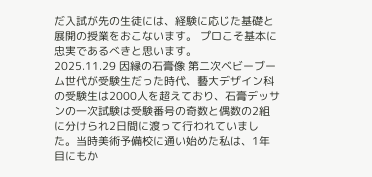だ入試が先の生徒には、経験に応じた基礎と展開の授業をおこないます。 プロこそ基本に忠実であるべきと思います。
2025.11.29 因縁の石膏像 第二次ベビーブーム世代が受験生だった時代、藝大デザイン科の受験生は2000人を超えており、石膏デッサンの一次試験は受験番号の奇数と偶数の2組に分けられ2日間に渡って行われていました。当時美術予備校に通い始めた私は、1年目にもか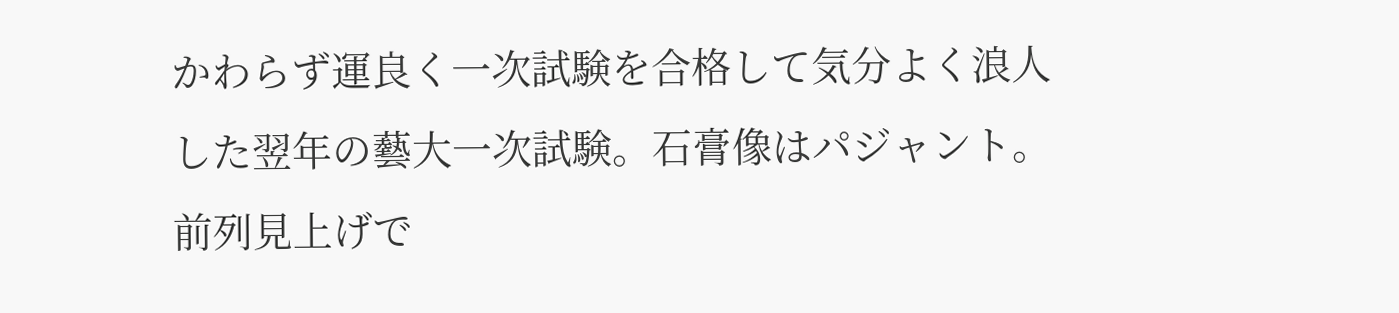かわらず運良く一次試験を合格して気分よく浪人した翌年の藝大一次試験。石膏像はパジャント。前列見上げで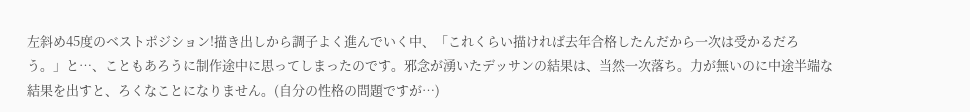左斜め45度のベストポジション!描き出しから調子よく進んでいく中、「これくらい描ければ去年合格したんだから一次は受かるだろう。」と…、こともあろうに制作途中に思ってしまったのです。邪念が湧いたデッサンの結果は、当然一次落ち。力が無いのに中途半端な結果を出すと、ろくなことになりません。(自分の性格の問題ですが…)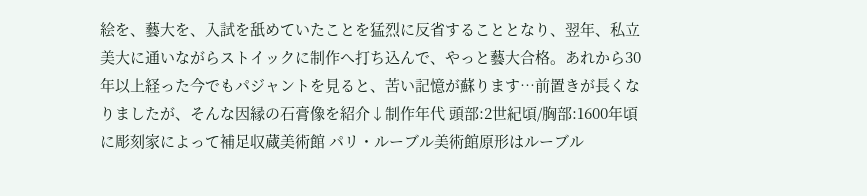絵を、藝大を、入試を舐めていたことを猛烈に反省することとなり、翌年、私立美大に通いながらストイックに制作へ打ち込んで、やっと藝大合格。あれから30年以上経った今でもパジャントを見ると、苦い記憶が蘇ります…前置きが長くなりましたが、そんな因縁の石膏像を紹介↓制作年代 頭部:2世紀頃/胸部:1600年頃に彫刻家によって補足収蔵美術館 パリ・ルーブル美術館原形はルーブル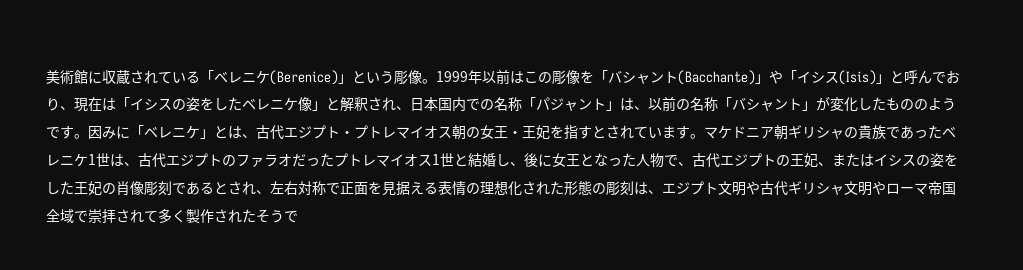美術館に収蔵されている「ベレニケ(Berenice)」という彫像。1999年以前はこの彫像を「バシャント(Bacchante)」や「イシス(Isis)」と呼んでおり、現在は「イシスの姿をしたベレニケ像」と解釈され、日本国内での名称「パジャント」は、以前の名称「バシャント」が変化したもののようです。因みに「ベレニケ」とは、古代エジプト・プトレマイオス朝の女王・王妃を指すとされています。マケドニア朝ギリシャの貴族であったベレニケ1世は、古代エジプトのファラオだったプトレマイオス1世と結婚し、後に女王となった人物で、古代エジプトの王妃、またはイシスの姿をした王妃の肖像彫刻であるとされ、左右対称で正面を見据える表情の理想化された形態の彫刻は、エジプト文明や古代ギリシャ文明やローマ帝国全域で崇拝されて多く製作されたそうで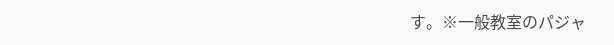す。※一般教室のパジャ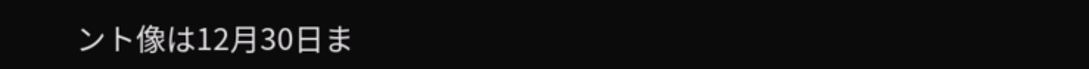ント像は12月30日ま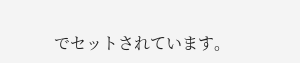でセットされています。